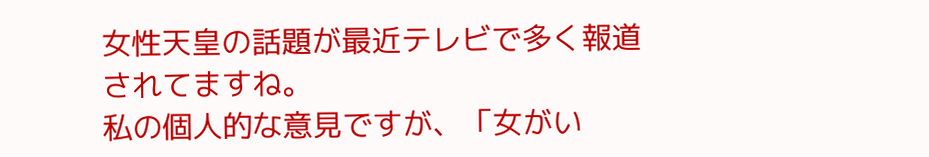女性天皇の話題が最近テレビで多く報道されてますね。
私の個人的な意見ですが、「女がい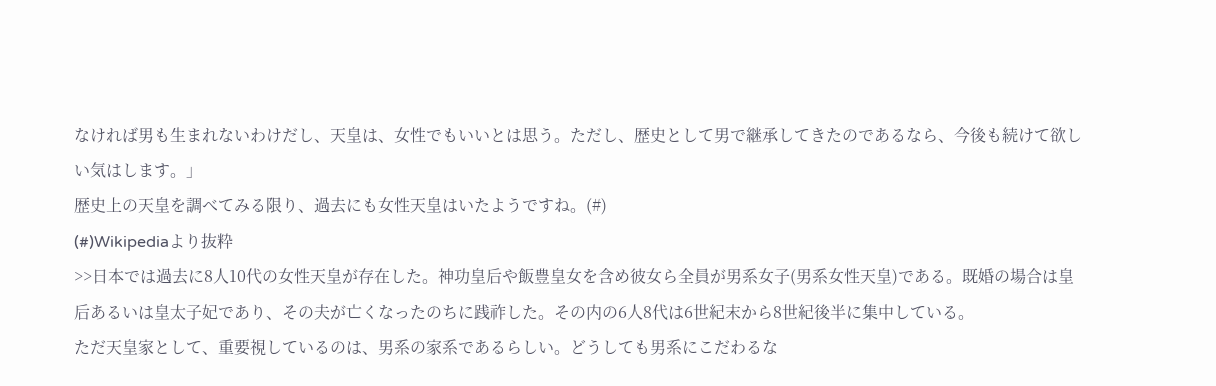なければ男も生まれないわけだし、天皇は、女性でもいいとは思う。ただし、歴史として男で継承してきたのであるなら、今後も続けて欲しい気はします。」
歴史上の天皇を調べてみる限り、過去にも女性天皇はいたようですね。(#)
(#)Wikipediaより抜粋
>>日本では過去に8人10代の女性天皇が存在した。神功皇后や飯豊皇女を含め彼女ら全員が男系女子(男系女性天皇)である。既婚の場合は皇后あるいは皇太子妃であり、その夫が亡くなったのちに践祚した。その内の6人8代は6世紀末から8世紀後半に集中している。
ただ天皇家として、重要視しているのは、男系の家系であるらしい。どうしても男系にこだわるな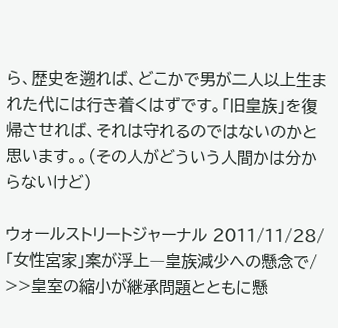ら、歴史を遡れば、どこかで男が二人以上生まれた代には行き着くはずです。「旧皇族」を復帰させれば、それは守れるのではないのかと思います。。(その人がどういう人間かは分からないけど)

ウォールストリートジャーナル 2011/11/28/「女性宮家」案が浮上―皇族減少への懸念で/
>>皇室の縮小が継承問題とともに懸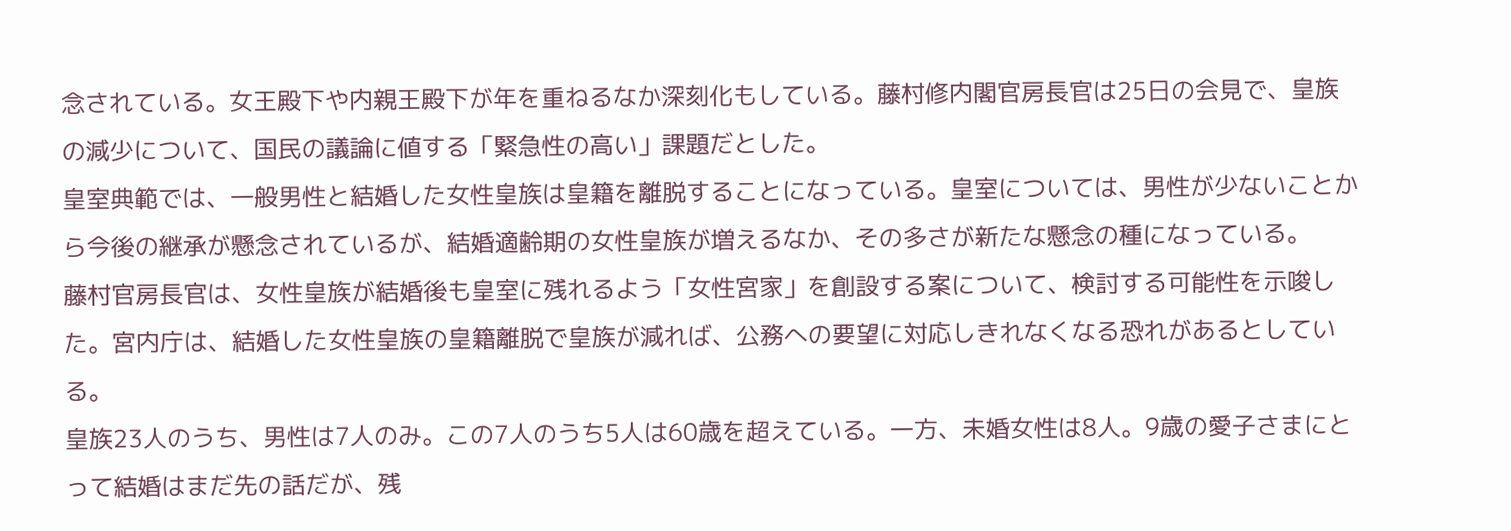念されている。女王殿下や内親王殿下が年を重ねるなか深刻化もしている。藤村修内閣官房長官は25日の会見で、皇族の減少について、国民の議論に値する「緊急性の高い」課題だとした。
皇室典範では、一般男性と結婚した女性皇族は皇籍を離脱することになっている。皇室については、男性が少ないことから今後の継承が懸念されているが、結婚適齢期の女性皇族が増えるなか、その多さが新たな懸念の種になっている。
藤村官房長官は、女性皇族が結婚後も皇室に残れるよう「女性宮家」を創設する案について、検討する可能性を示唆した。宮内庁は、結婚した女性皇族の皇籍離脱で皇族が減れば、公務への要望に対応しきれなくなる恐れがあるとしている。
皇族23人のうち、男性は7人のみ。この7人のうち5人は60歳を超えている。一方、未婚女性は8人。9歳の愛子さまにとって結婚はまだ先の話だが、残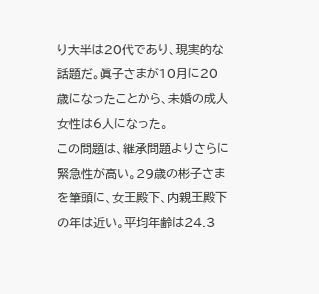り大半は20代であり、現実的な話題だ。眞子さまが10月に20歳になったことから、未婚の成人女性は6人になった。
この問題は、継承問題よりさらに緊急性が高い。29歳の彬子さまを筆頭に、女王殿下、内親王殿下の年は近い。平均年齢は24.3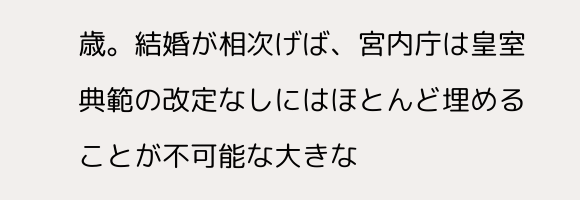歳。結婚が相次げば、宮内庁は皇室典範の改定なしにはほとんど埋めることが不可能な大きな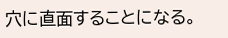穴に直面することになる。